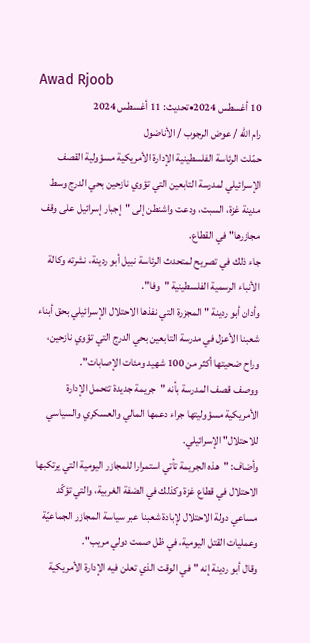Awad Rjoob
10 أغسطس 2024•تحديث: 11 أغسطس 2024
رام الله / عوض الرجوب / الأناضول
حمّلت الرئاسة الفلسطينية الإدارة الأمريكية مسؤولية القصف الإسرائيلي لمدرسة التابعين التي تؤوي نازحين بحي الدرج وسط مدينة غزة، السبت، ودعت واشنطن إلى "إجبار إسرائيل على وقف مجازرها" في القطاع.
جاء ذلك في تصريح لمتحدث الرئاسة نبيل أبو ردينة، نشرته وكالة الأنباء الرسمية الفلسطينية "وفا".
وأدان أبو ردينة "المجزرة التي نفذها الاحتلال الإسرائيلي بحق أبناء شعبنا الأعزل في مدرسة التابعين بحي الدرج التي تؤوي نازحين، وراح ضحيتها أكثر من 100 شهيد ومئات الإصابات".
ووصف قصف المدرسة بأنه "جريمة جديدة تتحمل الإدارة الأمريكية مسؤوليتها جراء دعمها المالي والعسكري والسياسي للاحتلال" الإسرائيلي.
وأضاف: "هذه الجريمة تأتي استمرارا للمجازر اليومية التي يرتكبها الاحتلال في قطاع غزة وكذلك في الضفة الغربية، والتي تؤكّد مساعي دولة الاحتلال لإبادة شعبنا عبر سياسة المجازر الجماعيّة وعمليات القتل اليومية، في ظل صمت دولي مريب".
وقال أبو ردينة إنه "في الوقت الذي تعلن فيه الإدارة الأمريكية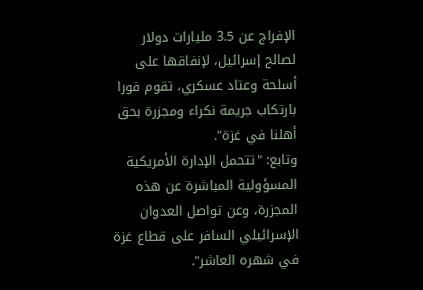الإفراج عن 3.5 مليارات دولار لصالح إسرائيل، لإنفاقها على أسلحة وعتاد عسكري، تقوم فورا بارتكاب جريمة نكراء ومجزرة بحق أهلنا في غزة".
وتابع: "تتحمل الإدارة الأمريكية المسؤولية المباشرة عن هذه المجزرة، وعن تواصل العدوان الإسرائيلي السافر على قطاع غزة في شهره العاشر".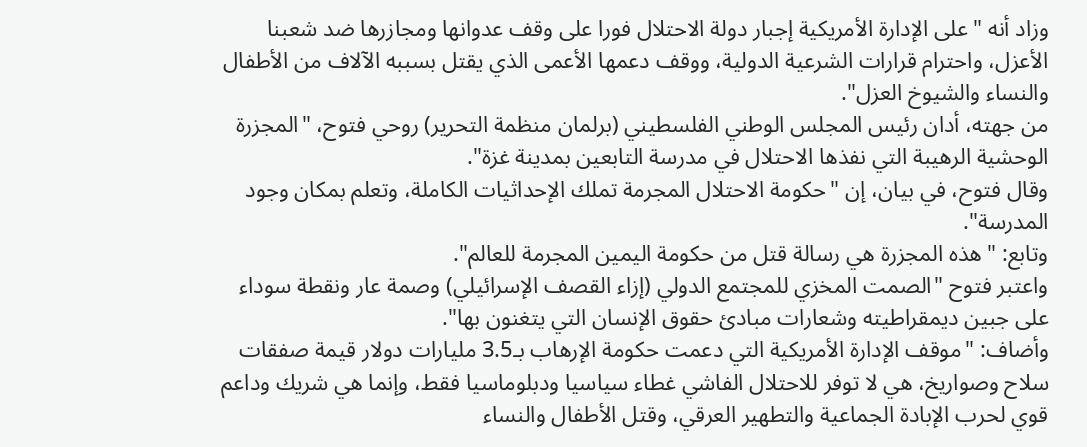وزاد أنه "على الإدارة الأمريكية إجبار دولة الاحتلال فورا على وقف عدوانها ومجازرها ضد شعبنا الأعزل، واحترام قرارات الشرعية الدولية، ووقف دعمها الأعمى الذي يقتل بسببه الآلاف من الأطفال والنساء والشيوخ العزل".
من جهته، أدان رئيس المجلس الوطني الفلسطيني (برلمان منظمة التحرير) روحي فتوح، "المجزرة الوحشية الرهيبة التي نفذها الاحتلال في مدرسة التابعين بمدينة غزة".
وقال فتوح، في بيان، إن "حكومة الاحتلال المجرمة تملك الإحداثيات الكاملة، وتعلم بمكان وجود المدرسة".
وتابع: "هذه المجزرة هي رسالة قتل من حكومة اليمين المجرمة للعالم".
واعتبر فتوح "الصمت المخزي للمجتمع الدولي (إزاء القصف الإسرائيلي) وصمة عار ونقطة سوداء على جبين ديمقراطيته وشعارات مبادئ حقوق الإنسان التي يتغنون بها".
وأضاف: "موقف الإدارة الأمريكية التي دعمت حكومة الإرهاب بـ3.5 مليارات دولار قيمة صفقات سلاح وصواريخ، هي لا توفر للاحتلال الفاشي غطاء سياسيا ودبلوماسيا فقط، وإنما هي شريك وداعم قوي لحرب الإبادة الجماعية والتطهير العرقي، وقتل الأطفال والنساء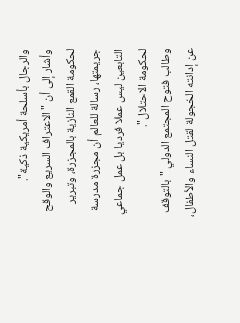والرجال بأسلحة أمريكية ذكية".
وأشار إلى أن "الاعتراف السريع والوقح لحكومة القمع النازية بالمجزرة، وتبرير جريمتها، رسالة للعالم أن مجزرة مدرسة التابعين ليس عملا فرديا بل عمل جماعي لحكومة الاحتلال".
وطالب فتوح المجتمع الدولي "بالتوقف عن إدانته الخجولة لقتل النساء والأطفال،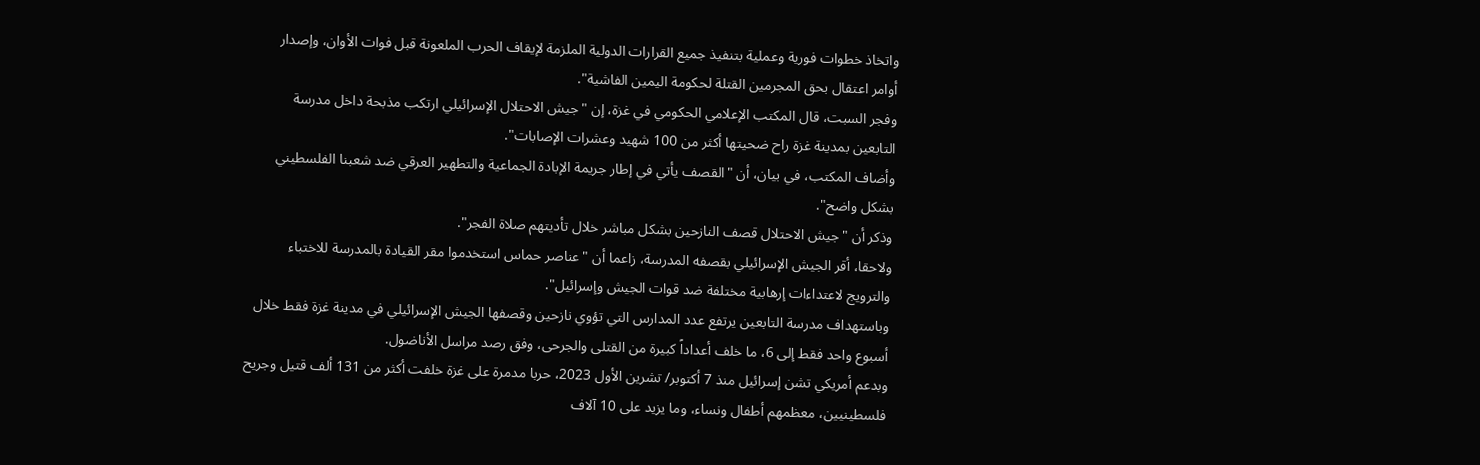واتخاذ خطوات فورية وعملية بتنفيذ جميع القرارات الدولية الملزمة لإيقاف الحرب الملعونة قبل فوات الأوان، وإصدار أوامر اعتقال بحق المجرمين القتلة لحكومة اليمين الفاشية".
وفجر السبت، قال المكتب الإعلامي الحكومي في غزة، إن "جيش الاحتلال الإسرائيلي ارتكب مذبحة داخل مدرسة التابعين بمدينة غزة راح ضحيتها أكثر من 100 شهيد وعشرات الإصابات".
وأضاف المكتب، في بيان، أن "القصف يأتي في إطار جريمة الإبادة الجماعية والتطهير العرقي ضد شعبنا الفلسطيني بشكل واضح".
وذكر أن "جيش الاحتلال قصف النازحين بشكل مباشر خلال تأديتهم صلاة الفجر".
ولاحقا، أقر الجيش الإسرائيلي بقصفه المدرسة، زاعما أن "عناصر حماس استخدموا مقر القيادة بالمدرسة للاختباء والترويج لاعتداءات إرهابية مختلفة ضد قوات الجيش وإسرائيل".
وباستهداف مدرسة التابعين يرتفع عدد المدارس التي تؤوي نازحين وقصفها الجيش الإسرائيلي في مدينة غزة فقط خلال أسبوع واحد فقط إلى 6، ما خلف أعداداً كبيرة من القتلى والجرحى، وفق رصد مراسل الأناضول.
وبدعم أمريكي تشن إسرائيل منذ 7 أكتوبر/ تشرين الأول 2023، حربا مدمرة على غزة خلفت أكثر من 131 ألف قتيل وجريح فلسطينيين، معظمهم أطفال ونساء، وما يزيد على 10 آلاف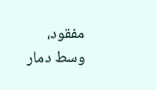مفقود، وسط دمار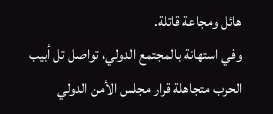هائل ومجاعة قاتلة.
وفي استهانة بالمجتمع الدولي، تواصل تل أبيب الحرب متجاهلة قرار مجلس الأمن الدولي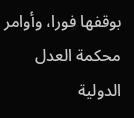بوقفها فورا، وأوامر محكمة العدل الدولية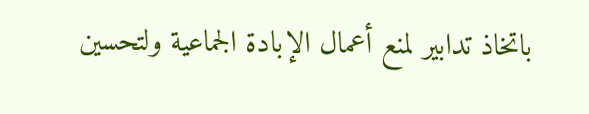باتخاذ تدابير لمنع أعمال الإبادة الجماعية ولتحسين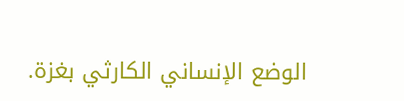الوضع الإنساني الكارثي بغزة.